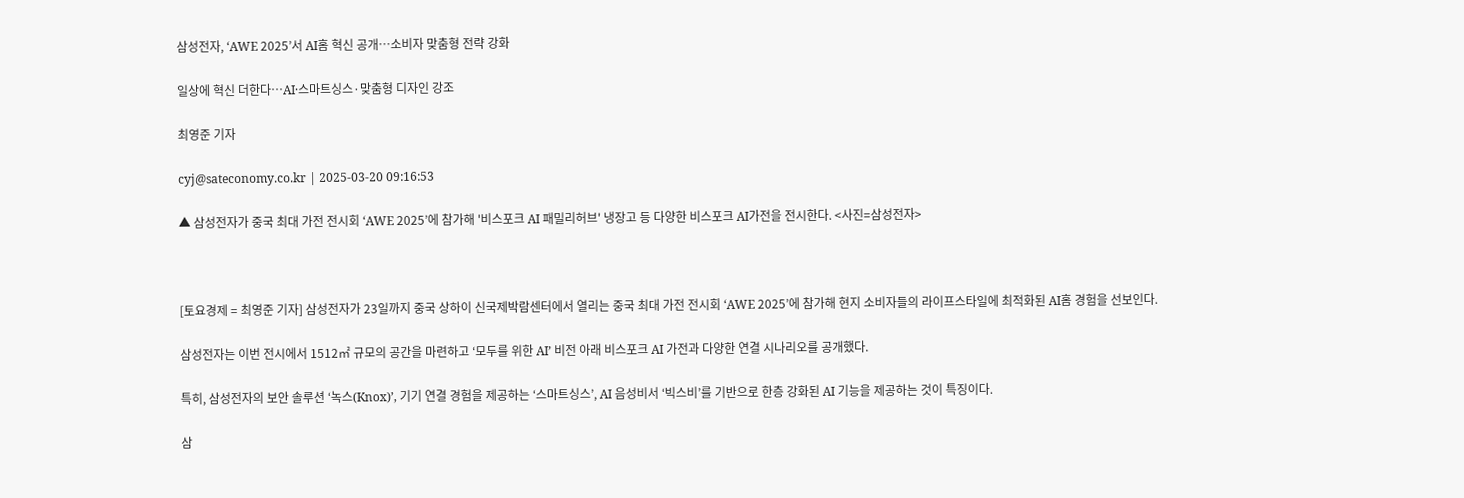삼성전자, ‘AWE 2025’서 AI홈 혁신 공개…소비자 맞춤형 전략 강화

일상에 혁신 더한다…AI·스마트싱스·맞춤형 디자인 강조

최영준 기자

cyj@sateconomy.co.kr | 2025-03-20 09:16:53

▲ 삼성전자가 중국 최대 가전 전시회 ‘AWE 2025’에 참가해 '비스포크 AI 패밀리허브' 냉장고 등 다양한 비스포크 AI가전을 전시한다. <사진=삼성전자>



[토요경제 = 최영준 기자] 삼성전자가 23일까지 중국 상하이 신국제박람센터에서 열리는 중국 최대 가전 전시회 ‘AWE 2025’에 참가해 현지 소비자들의 라이프스타일에 최적화된 AI홈 경험을 선보인다.

삼성전자는 이번 전시에서 1512㎡ 규모의 공간을 마련하고 ‘모두를 위한 AI’ 비전 아래 비스포크 AI 가전과 다양한 연결 시나리오를 공개했다.

특히, 삼성전자의 보안 솔루션 ‘녹스(Knox)’, 기기 연결 경험을 제공하는 ‘스마트싱스’, AI 음성비서 ‘빅스비’를 기반으로 한층 강화된 AI 기능을 제공하는 것이 특징이다.

삼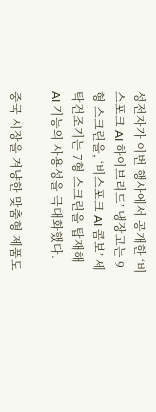성전자가 이번 행사에서 공개한 ‘비스포크 AI 하이브리드’ 냉장고는 9형 스크린을, ‘비스포크 AI 콤보’ 세탁건조기는 7형 스크린을 탑재해 AI 기능의 사용성을 극대화했다.

중국 시장을 겨냥한 맞춤형 제품도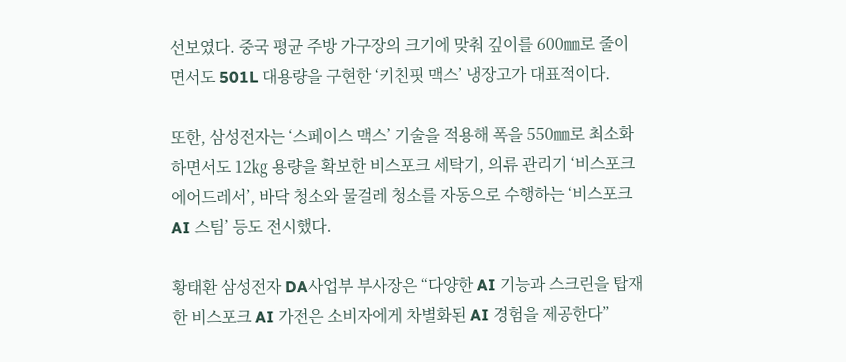선보였다. 중국 평균 주방 가구장의 크기에 맞춰 깊이를 600㎜로 줄이면서도 501L 대용량을 구현한 ‘키친핏 맥스’ 냉장고가 대표적이다.

또한, 삼성전자는 ‘스페이스 맥스’ 기술을 적용해 폭을 550㎜로 최소화하면서도 12㎏ 용량을 확보한 비스포크 세탁기, 의류 관리기 ‘비스포크 에어드레서’, 바닥 청소와 물걸레 청소를 자동으로 수행하는 ‘비스포크 AI 스팀’ 등도 전시했다.

황태환 삼성전자 DA사업부 부사장은 “다양한 AI 기능과 스크린을 탑재한 비스포크 AI 가전은 소비자에게 차별화된 AI 경험을 제공한다”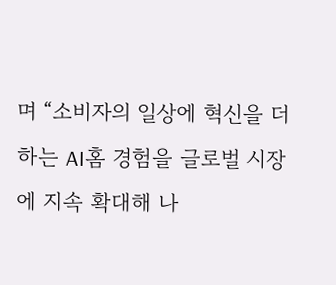며 “소비자의 일상에 혁신을 더하는 AI홈 경험을 글로벌 시장에 지속 확대해 나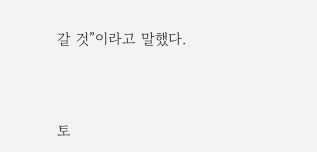갈 것”이라고 말했다.



토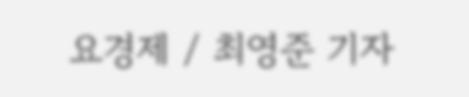요경제 / 최영준 기자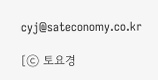cyj@sateconomy.co.kr

[ⓒ 토요경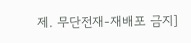제. 무단전재-재배포 금지]